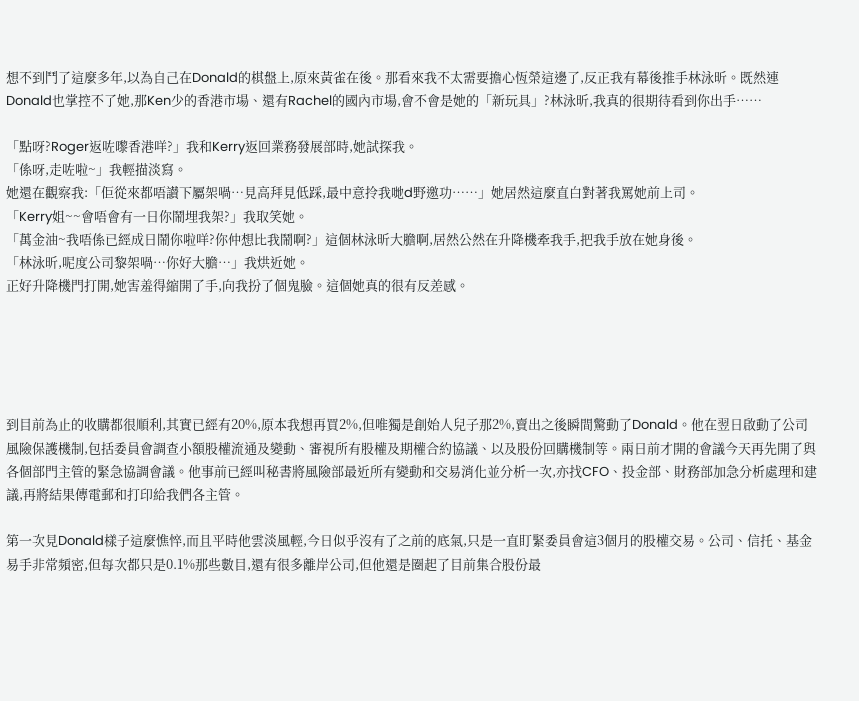想不到鬥了這麼多年,以為自己在Donald的棋盤上,原來黃雀在後。那看來我不太需要擔心恆榮這邊了,反正我有幕後推手林泳昕。既然連Donald也掌控不了她,那Ken少的香港市場、還有Rachel的國內市場,會不會是她的「新玩具」?林泳昕,我真的很期待看到你出手……

「點呀?Roger返咗嚟香港咩?」我和Kerry返回業務發展部時,她試探我。
「係呀,走咗啦~」我輕描淡寫。
她還在觀察我:「佢從來都唔讃下屬架喎…見高拜見低踩,最中意拎我哋d野邀功……」她居然這麼直白對著我罵她前上司。
「Kerry姐~~會唔會有一日你鬧埋我架?」我取笑她。
「萬金油~我唔係已經成日鬧你啦咩?你仲想比我鬧啊?」這個林泳昕大膽啊,居然公然在升降機牽我手,把我手放在她身後。
「林泳昕,呢度公司黎架喎…你好大膽…」我烘近她。
正好升降機門打開,她害羞得縮開了手,向我扮了個鬼臉。這個她真的很有反差感。





到目前為止的收購都很順利,其實已經有20%,原本我想再買2%,但唯獨是創始人兒子那2%,賣出之後瞬間驚動了Donald。他在翌日啟動了公司風險保護機制,包括委員會調查小額股權流通及變動、審視所有股權及期權合約協議、以及股份回購機制等。兩日前才開的會議今天再先開了與各個部門主管的緊急協調會議。他事前已經叫秘書將風險部最近所有變動和交易消化並分析一次,亦找CFO、投金部、財務部加急分析處理和建議,再將結果傳電郵和打印給我們各主管。

第一次見Donald樣子這麼憔悴,而且平時他雲淡風輕,今日似乎沒有了之前的底氣,只是一直盯緊委員會這3個月的股權交易。公司、信托、基金易手非常頻密,但每次都只是0.1%那些數目,還有很多離岸公司,但他還是圈起了目前集合股份最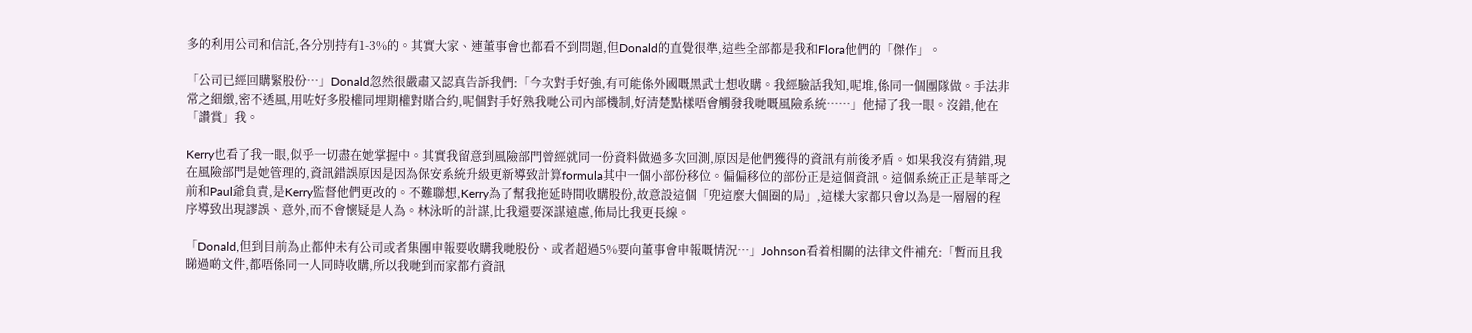多的利用公司和信託,各分別持有1-3%的。其實大家、連董事會也都看不到問題,但Donald的直覺很準,這些全部都是我和Flora他們的「傑作」。

「公司已經回購緊股份…」Donald忽然很嚴肅又認真告訴我們:「今次對手好強,有可能係外國嘅黑武士想收購。我經驗話我知,呢堆,係同一個團隊做。手法非常之細緻,密不透風,用咗好多股權同埋期權對賭合約,呢個對手好熟我哋公司內部機制,好清楚點樣唔會觸發我哋嘅風險系統……」他掃了我一眼。沒錯,他在「讚賞」我。

Kerry也看了我一眼,似乎一切盡在她掌握中。其實我留意到風險部門曾經就同一份資料做過多次回測,原因是他們獲得的資訊有前後矛盾。如果我沒有猜錯,現在風險部門是她管理的,資訊錯誤原因是因為保安系統升級更新導致計算formula其中一個小部份移位。偏偏移位的部份正是這個資訊。這個系統正正是華哥之前和Paul爺負責,是Kerry監督他們更改的。不難聯想,Kerry為了幫我拖延時間收購股份,故意設這個「兜這麼大個圈的局」,這樣大家都只會以為是一層層的程序導致出現謬誤、意外,而不會懷疑是人為。林泳昕的計謀,比我還要深謀遠慮,佈局比我更長線。

「Donald,但到目前為止都仲未有公司或者集團申報要收購我哋股份、或者超過5%要向董事會申報嘅情況…」Johnson看着相關的法律文件補充:「暫而且我睇過啲文件,都唔係同一人同時收購,所以我哋到而家都冇資訊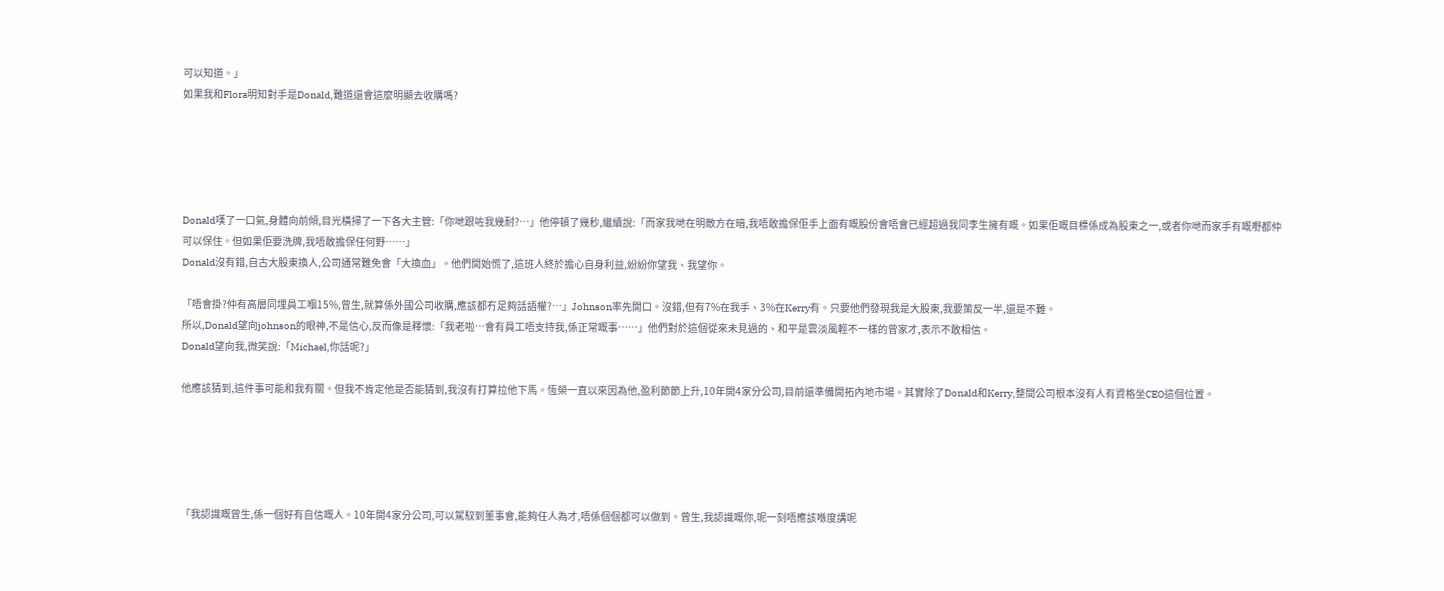可以知道。」
如果我和Flora明知對手是Donald,難道還會這麼明顯去收購嗎?





Donald嘆了一口氣,身體向前傾,目光橫掃了一下各大主管:「你哋跟咗我幾耐?…」他停頓了幾秒,繼續說:「而家我哋在明敵方在暗,我唔敢擔保佢手上面有嘅股份會唔會已經超過我同李生擁有嘅。如果佢嘅目標係成為股東之一,或者你哋而家手有嘅嘢都仲可以保住。但如果佢要洗牌,我唔敢擔保任何野……」
Donald沒有錯,自古大股東換人,公司通常難免會「大換血」。他們開始慌了,這班人終於擔心自身利益,紛紛你望我、我望你。

「唔會掛?仲有高層同埋員工嗰15%,曾生,就算係外國公司收購,應該都冇足夠話語權?…」Johnson率先開口。沒錯,但有7%在我手、3%在Kerry有。只要他們發現我是大股東,我要策反一半,還是不難。
所以,Donald望向johnson的眼神,不是信心,反而像是釋懷:「我老啦…會有員工唔支持我,係正常嘅事……」他們對於這個從來未見過的、和平是雲淡風輕不一樣的曾家才,表示不敢相信。
Donald望向我,微笑說:「Michael,你話呢?」

他應該猜到,這件事可能和我有關。但我不肯定他是否能猜到,我沒有打算拉他下馬。恆榮一直以來因為他,盈利節節上升,10年開4家分公司,目前還準備開拓內地市場。其實除了Donald和Kerry,整間公司根本沒有人有資格坐CEO這個位置。





「我認識嘅曾生,係一個好有自信嘅人。10年開4家分公司,可以駕馭到董事會,能夠任人為才,唔係個個都可以做到。曾生,我認識嘅你,呢一刻唔應該喺度講呢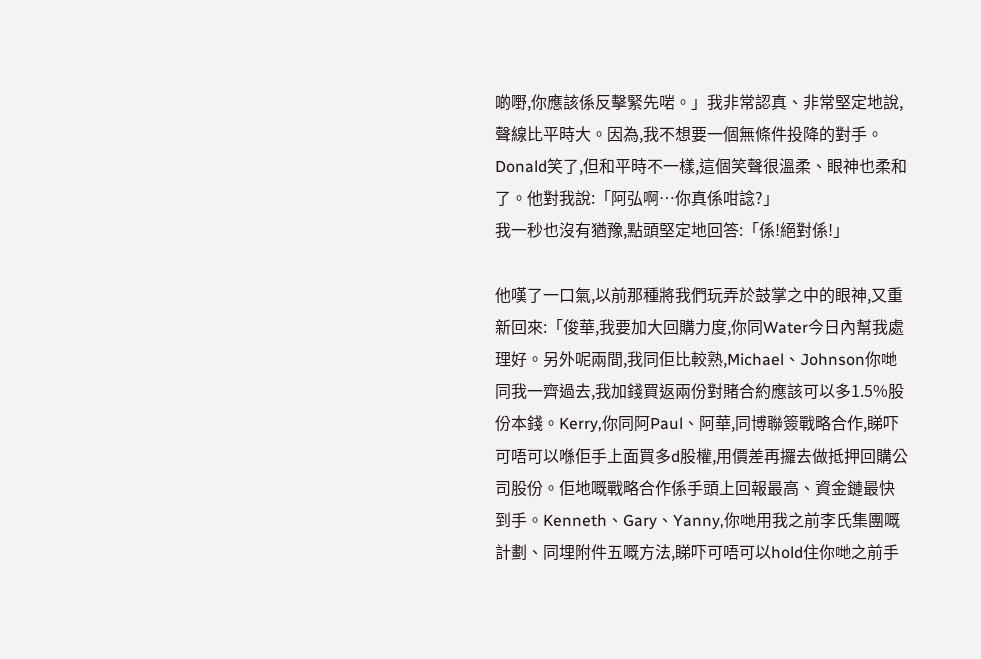啲嘢,你應該係反擊緊先啱。」我非常認真、非常堅定地說,聲線比平時大。因為,我不想要一個無條件投降的對手。
Donald笑了,但和平時不一樣,這個笑聲很溫柔、眼神也柔和了。他對我說:「阿弘啊…你真係咁諗?」
我一秒也沒有猶豫,點頭堅定地回答:「係!絕對係!」

他嘆了一口氣,以前那種將我們玩弄於鼓掌之中的眼神,又重新回來:「俊華,我要加大回購力度,你同Water今日內幫我處理好。另外呢兩間,我同佢比較熟,Michael、Johnson你哋同我一齊過去,我加錢買返兩份對賭合約應該可以多1.5%股份本錢。Kerry,你同阿Paul、阿華,同博聯簽戰略合作,睇吓可唔可以喺佢手上面買多d股權,用價差再攞去做抵押回購公司股份。佢地嘅戰略合作係手頭上回報最高、資金鏈最快到手。Kenneth、Gary、Yanny,你哋用我之前李氏集團嘅計劃、同埋附件五嘅方法,睇吓可唔可以hold住你哋之前手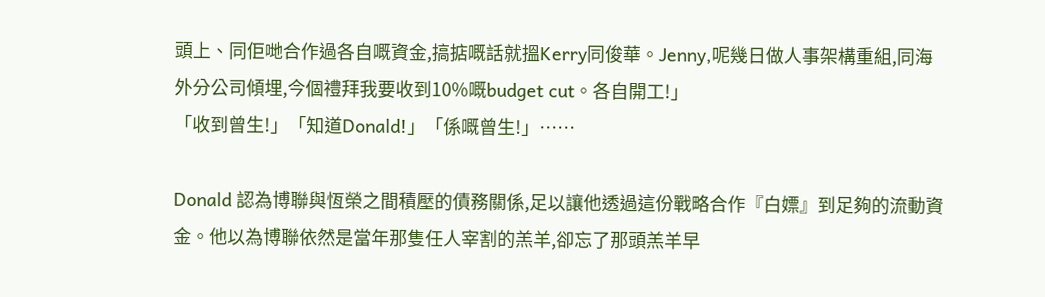頭上、同佢哋合作過各自嘅資金,搞掂嘅話就搵Kerry同俊華。Jenny,呢幾日做人事架構重組,同海外分公司傾埋,今個禮拜我要收到10%嘅budget cut。各自開工!」
「收到曾生!」「知道Donald!」「係嘅曾生!」……

Donald 認為博聯與恆榮之間積壓的債務關係,足以讓他透過這份戰略合作『白嫖』到足夠的流動資金。他以為博聯依然是當年那隻任人宰割的羔羊,卻忘了那頭羔羊早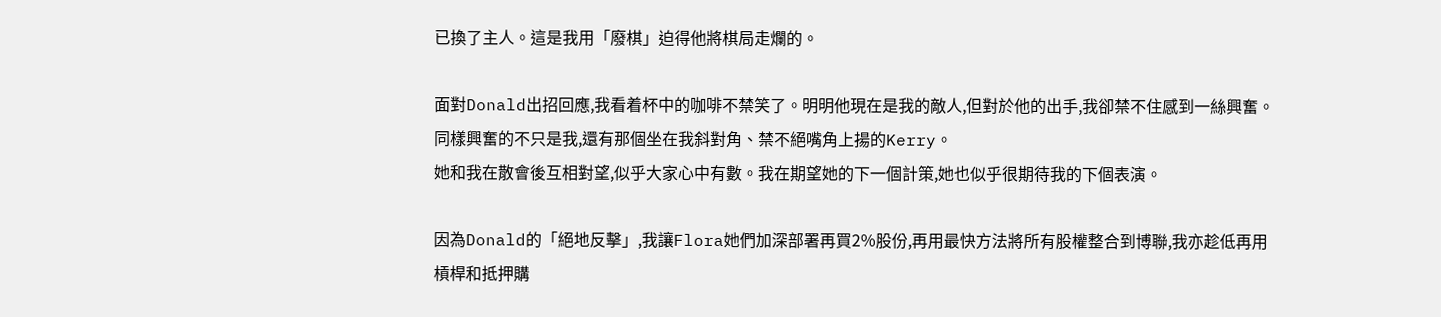已換了主人。這是我用「廢棋」迫得他將棋局走爛的。

面對Donald出招回應,我看着杯中的咖啡不禁笑了。明明他現在是我的敵人,但對於他的出手,我卻禁不住感到一絲興奮。同樣興奮的不只是我,還有那個坐在我斜對角、禁不絕嘴角上揚的Kerry。
她和我在散會後互相對望,似乎大家心中有數。我在期望她的下一個計策,她也似乎很期待我的下個表演。

因為Donald的「絕地反擊」,我讓Flora她們加深部署再買2%股份,再用最快方法將所有股權整合到博聯,我亦趁低再用槓桿和抵押購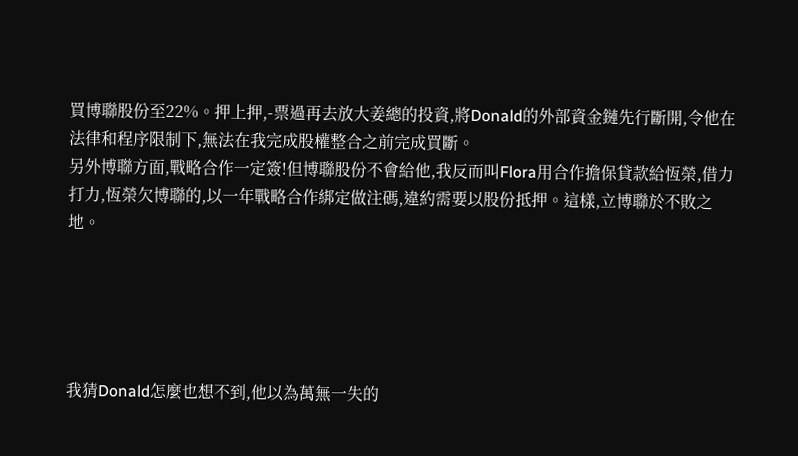買博聯股份至22%。押上押,-票過再去放大姜總的投資,將Donald的外部資金鏈先行斷開,令他在法律和程序限制下,無法在我完成股權整合之前完成買斷。
另外博聯方面,戰略合作一定簽!但博聯股份不會給他,我反而叫Flora用合作擔保貸款給恆榮,借力打力,恆榮欠博聯的,以一年戰略合作綁定做注碼,違約需要以股份抵押。這樣,立博聯於不敗之地。





我猜Donald怎麼也想不到,他以為萬無一失的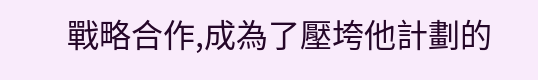戰略合作,成為了壓垮他計劃的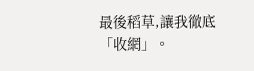最後稻草,讓我徹底「收網」。